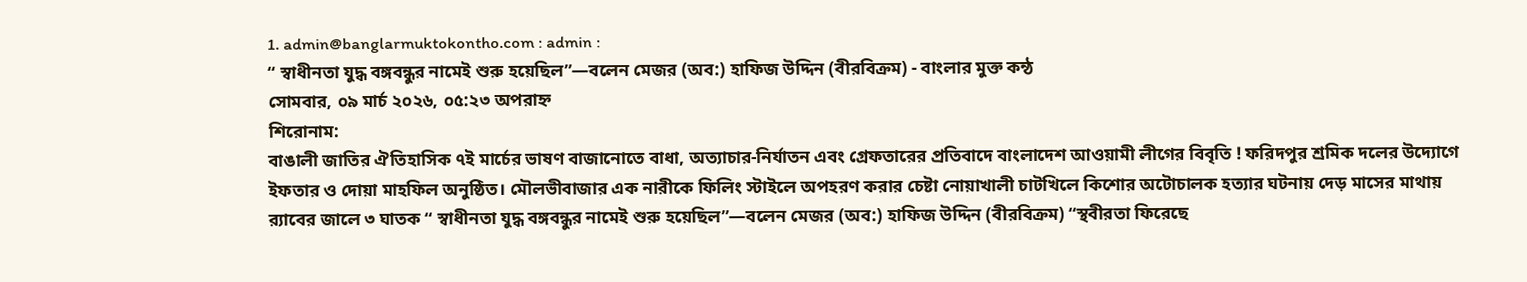1. admin@banglarmuktokontho.com : admin :
“ স্বাধীনতা যুদ্ধ বঙ্গবন্ধুর নামেই শুরু হয়েছিল”—বলেন মেজর (অব:) হাফিজ উদ্দিন (বীরবিক্রম) - বাংলার মুক্ত কন্ঠ
সোমবার, ০৯ মার্চ ২০২৬, ০৫:২৩ অপরাহ্ন
শিরোনাম:
বাঙালী জাতির ঐতিহাসিক ৭ই মার্চের ভাষণ বাজানোতে বাধা, অত্যাচার-নির্যাতন এবং গ্রেফতারের প্রতিবাদে বাংলাদেশ আওয়ামী লীগের বিবৃতি ! ফরিদপুর শ্রমিক দলের উদ্যোগে ইফতার ও দোয়া মাহফিল অনুষ্ঠিত। মৌলভীবাজার এক নারীকে ফিলিং স্টাইলে অপহরণ করার চেষ্টা নোয়াখালী চাটখিলে কিশোর অটোচালক হত্যার ঘটনায় দেড় মাসের মাথায় র‍্যাবের জালে ৩ ঘাতক “ স্বাধীনতা যুদ্ধ বঙ্গবন্ধুর নামেই শুরু হয়েছিল”—বলেন মেজর (অব:) হাফিজ উদ্দিন (বীরবিক্রম) “স্থবীরতা ফিরেছে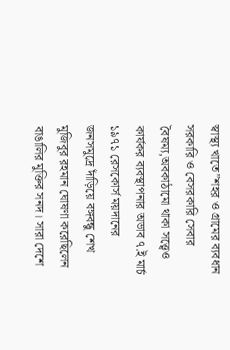স্বাস্থ্য খাতে”শহর ও গ্রামের ব্যবধান সরকারি ও বেসরকারি সেবার বৈষম্য,অবকাঠামো থাকা সত্ত্বেও কার্যকর ব্যবস্থাপনার অভাব ৭.ই মার্চ ১৯৭১ রেসকোর্স ময়দানের জনসমুদ্রে দাঁড়িয়ে বঙ্গবন্ধু শেখ মুজিবুর রহমান ঘোষণা করেছিলেন বাঙালির মুক্তির সনদ। সারা দেশে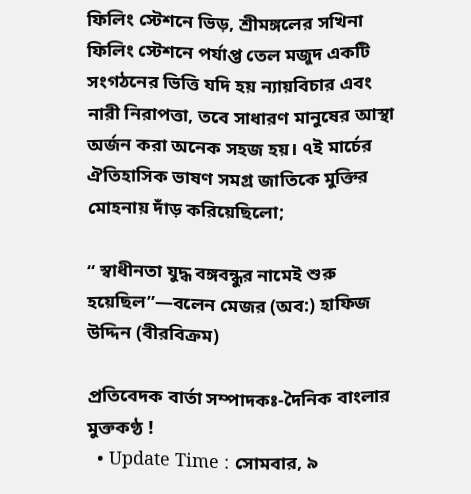ফিলিং স্টেশনে ভিড়, শ্রীমঙ্গলের সখিনা ফিলিং স্টেশনে পর্যাপ্ত তেল মজুদ একটি সংগঠনের ভিত্তি যদি হয় ন্যায়বিচার এবং নারী নিরাপত্তা, তবে সাধারণ মানুষের আস্থা অর্জন করা অনেক সহজ হয়। ৭ই মার্চের ঐতিহাসিক ভাষণ সমগ্র জাতিকে মুক্তির মোহনায় দাঁড় করিয়েছিলো;

“ স্বাধীনতা যুদ্ধ বঙ্গবন্ধুর নামেই শুরু হয়েছিল”—বলেন মেজর (অব:) হাফিজ উদ্দিন (বীরবিক্রম)

প্রতিবেদক বার্তা সম্পাদকঃ-দৈনিক বাংলার মুক্তকণ্ঠ !
  • Update Time : সোমবার, ৯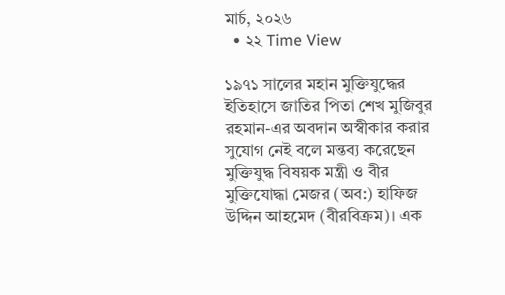মার্চ, ২০২৬
  • ২২ Time View

১৯৭১ সালের মহান মুক্তিযুদ্ধের ইতিহাসে জাতির পিতা শেখ মুজিবুর রহমান-এর অবদান অস্বীকার করার সুযোগ নেই বলে মন্তব্য করেছেন মুক্তিযুদ্ধ বিষয়ক মন্ত্রী ও বীর মুক্তিযোদ্ধা মেজর (অব:) হাফিজ উদ্দিন আহমেদ (বীরবিক্রম)। এক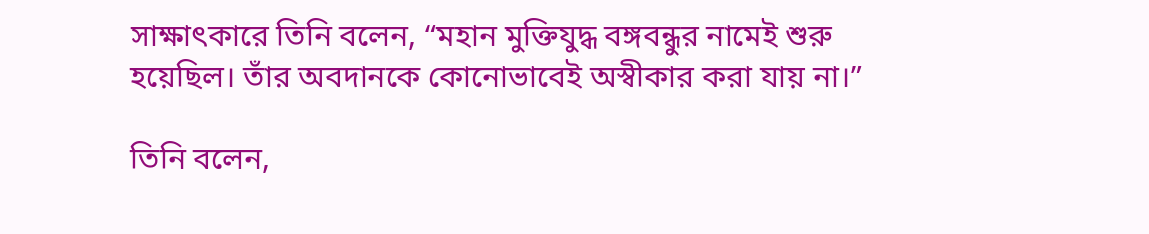সাক্ষাৎকারে তিনি বলেন, “মহান মুক্তিযুদ্ধ বঙ্গবন্ধুর নামেই শুরু হয়েছিল। তাঁর অবদানকে কোনোভাবেই অস্বীকার করা যায় না।”

তিনি বলেন,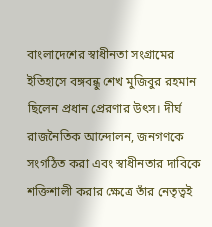বাংলাদেশের স্বাধীনতা সংগ্রামের ইতিহাসে বঙ্গবন্ধু শেখ মুজিবুর রহমান ছিলেন প্রধান প্রেরণার উৎস। দীর্ঘ রাজনৈতিক আন্দোলন, জনগণকে সংগঠিত করা এবং স্বাধীনতার দাবিকে শক্তিশালী করার ক্ষেত্রে তাঁর নেতৃত্বই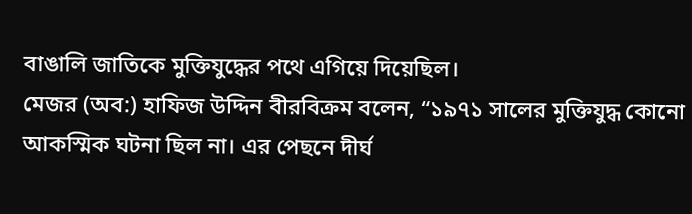বাঙালি জাতিকে মুক্তিযুদ্ধের পথে এগিয়ে দিয়েছিল।
মেজর (অব:) হাফিজ উদ্দিন বীরবিক্রম বলেন, “১৯৭১ সালের মুক্তিযুদ্ধ কোনো আকস্মিক ঘটনা ছিল না। এর পেছনে দীর্ঘ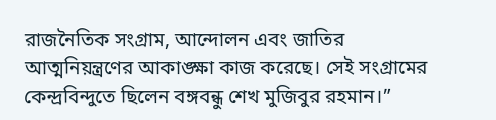রাজনৈতিক সংগ্রাম, আন্দোলন এবং জাতির আত্মনিয়ন্ত্রণের আকাঙ্ক্ষা কাজ করেছে। সেই সংগ্রামের কেন্দ্রবিন্দুতে ছিলেন বঙ্গবন্ধু শেখ মুজিবুর রহমান।”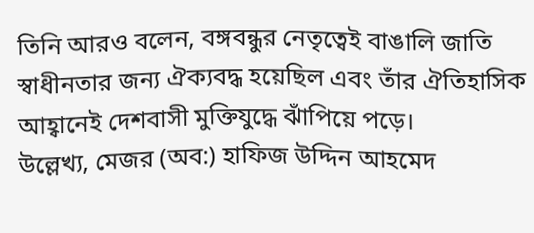তিনি আরও বলেন, বঙ্গবন্ধুর নেতৃত্বেই বাঙালি জাতি স্বাধীনতার জন্য ঐক্যবদ্ধ হয়েছিল এবং তাঁর ঐতিহাসিক আহ্বানেই দেশবাসী মুক্তিযুদ্ধে ঝাঁপিয়ে পড়ে।
উল্লেখ্য, মেজর (অব:) হাফিজ উদ্দিন আহমেদ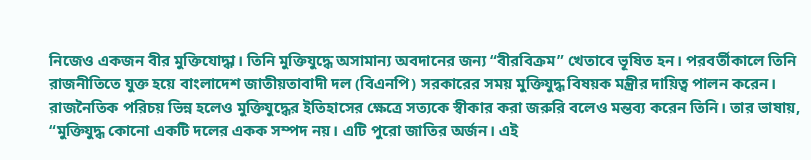নিজেও একজন বীর মুক্তিযোদ্ধা। তিনি মুক্তিযুদ্ধে অসামান্য অবদানের জন্য “বীরবিক্রম” খেতাবে ভূষিত হন। পরবর্তীকালে তিনি রাজনীতিতে যুক্ত হয়ে বাংলাদেশ জাতীয়তাবাদী দল (বিএনপি) সরকারের সময় মুক্তিযুদ্ধ বিষয়ক মন্ত্রীর দায়িত্ব পালন করেন।
রাজনৈতিক পরিচয় ভিন্ন হলেও মুক্তিযুদ্ধের ইতিহাসের ক্ষেত্রে সত্যকে স্বীকার করা জরুরি বলেও মন্তব্য করেন তিনি। তার ভাষায়, “মুক্তিযুদ্ধ কোনো একটি দলের একক সম্পদ নয়। এটি পুরো জাতির অর্জন। এই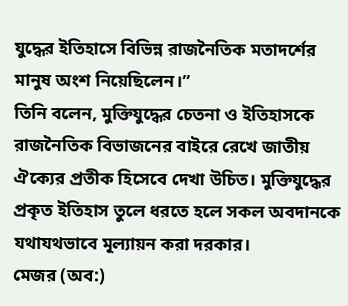যুদ্ধের ইতিহাসে বিভিন্ন রাজনৈতিক মতাদর্শের মানুষ অংশ নিয়েছিলেন।”
তিনি বলেন, মুক্তিযুদ্ধের চেতনা ও ইতিহাসকে রাজনৈতিক বিভাজনের বাইরে রেখে জাতীয় ঐক্যের প্রতীক হিসেবে দেখা উচিত। মুক্তিযুদ্ধের প্রকৃত ইতিহাস তুলে ধরতে হলে সকল অবদানকে যথাযথভাবে মূল্যায়ন করা দরকার।
মেজর (অব:)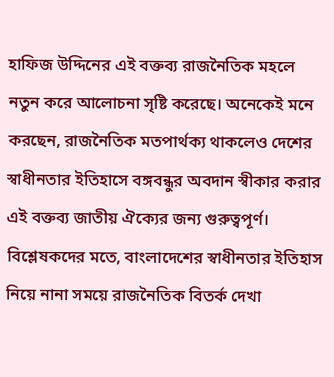হাফিজ উদ্দিনের এই বক্তব্য রাজনৈতিক মহলে নতুন করে আলোচনা সৃষ্টি করেছে। অনেকেই মনে করছেন, রাজনৈতিক মতপার্থক্য থাকলেও দেশের স্বাধীনতার ইতিহাসে বঙ্গবন্ধুর অবদান স্বীকার করার এই বক্তব্য জাতীয় ঐক্যের জন্য গুরুত্বপূর্ণ।
বিশ্লেষকদের মতে, বাংলাদেশের স্বাধীনতার ইতিহাস নিয়ে নানা সময়ে রাজনৈতিক বিতর্ক দেখা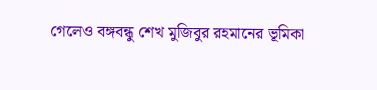গেলেও বঙ্গবন্ধু শেখ মুজিবুর রহমানের ভূমিকা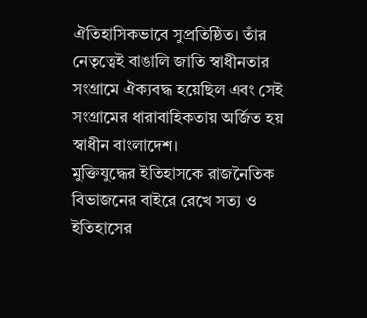ঐতিহাসিকভাবে সুপ্রতিষ্ঠিত। তাঁর নেতৃত্বেই বাঙালি জাতি স্বাধীনতার সংগ্রামে ঐক্যবদ্ধ হয়েছিল এবং সেই সংগ্রামের ধারাবাহিকতায় অর্জিত হয় স্বাধীন বাংলাদেশ।
মুক্তিযুদ্ধের ইতিহাসকে রাজনৈতিক বিভাজনের বাইরে রেখে সত্য ও ইতিহাসের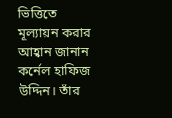ভিত্তিতে মূল্যায়ন করার আহ্বান জানান কর্নেল হাফিজ উদ্দিন। তাঁর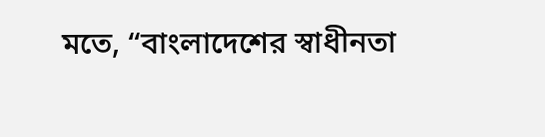মতে, “বাংলাদেশের স্বাধীনতা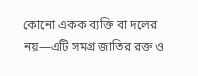কোনো একক ব্যক্তি বা দলের নয়—এটি সমগ্র জাতির রক্ত ও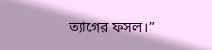ত্যাগের ফসল।”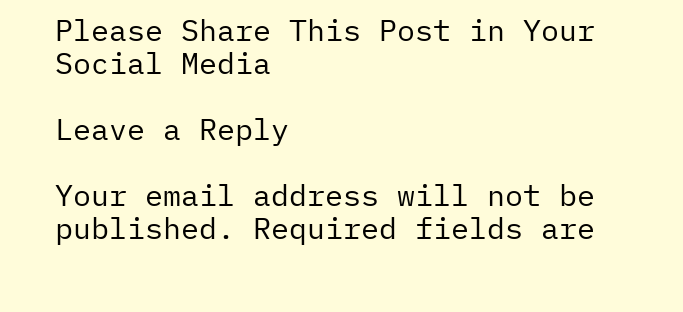Please Share This Post in Your Social Media

Leave a Reply

Your email address will not be published. Required fields are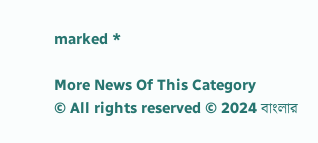marked *

More News Of This Category
© All rights reserved © 2024 বাংলার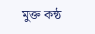মুক্ত কন্ঠ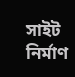সাইট নির্মাণ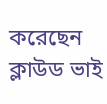করেছেন ক্লাউড ভাই